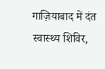गाज़ियाबाद में दंत स्वास्थ्य शिविर,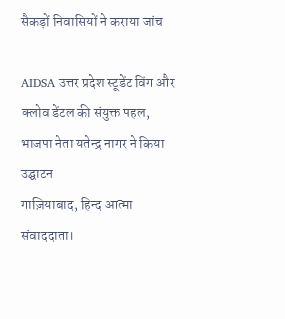सैकड़ों निवासियों ने कराया जांच

AIDSA उत्तर प्रदेश स्टूडेंट विंग और क्लोव डेंटल की संयुक्त पहल, भाजपा नेता यतेन्द्र नागर ने किया उद्घाटन
गाज़ियाबाद, हिन्द आत्मा संवाददाता।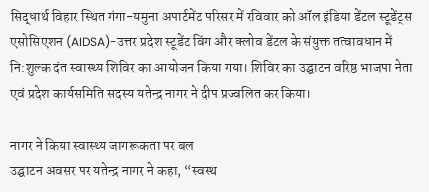सिद्धार्थ विहार स्थित गंगा-यमुना अपार्टमेंट परिसर में रविवार को ऑल इंडिया डेंटल स्टूडेंट्स एसोसिएशन (AIDSA)-उत्तर प्रदेश स्टूडेंट विंग और क्लोव डेंटल के संयुक्त तत्वावधान में नि:शुल्क दंत स्वास्थ्य शिविर का आयोजन किया गया। शिविर का उद्घाटन वरिष्ठ भाजपा नेता एवं प्रदेश कार्यसमिति सदस्य यतेन्द्र नागर ने दीप प्रज्वलित कर किया।

नागर ने किया स्वास्थ्य जागरूकता पर बल
उद्घाटन अवसर पर यतेन्द्र नागर ने कहा, “स्वस्थ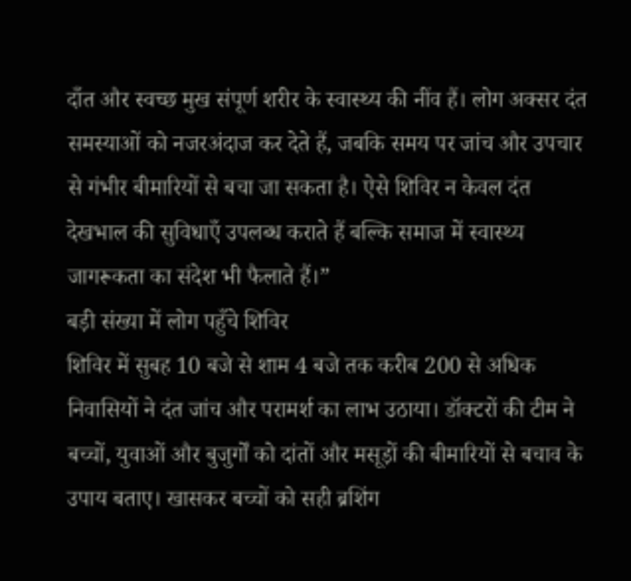दाँत और स्वच्छ मुख संपूर्ण शरीर के स्वास्थ्य की नींव हैं। लोग अक्सर दंत समस्याओं को नजरअंदाज कर देते हैं, जबकि समय पर जांच और उपचार से गंभीर बीमारियों से बचा जा सकता है। ऐसे शिविर न केवल दंत देखभाल की सुविधाएँ उपलब्ध कराते हैं बल्कि समाज में स्वास्थ्य जागरूकता का संदेश भी फैलाते हैं।”
बड़ी संख्या में लोग पहुँचे शिविर
शिविर में सुबह 10 बजे से शाम 4 बजे तक करीब 200 से अधिक निवासियों ने दंत जांच और परामर्श का लाभ उठाया। डॉक्टरों की टीम ने बच्चों, युवाओं और बुजुर्गों को दांतों और मसूड़ों की बीमारियों से बचाव के उपाय बताए। खासकर बच्चों को सही ब्रशिंग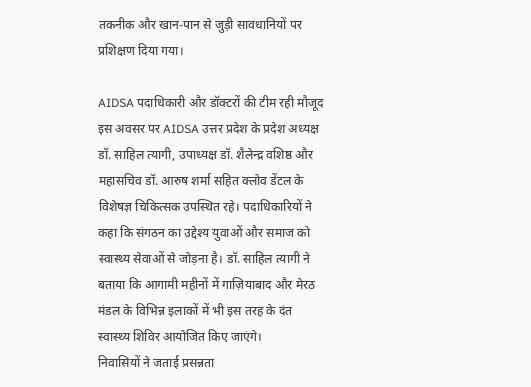तकनीक और खान-पान से जुड़ी सावधानियों पर प्रशिक्षण दिया गया।

AIDSA पदाधिकारी और डॉक्टरों की टीम रही मौजूद
इस अवसर पर AIDSA उत्तर प्रदेश के प्रदेश अध्यक्ष डॉ. साहिल त्यागी, उपाध्यक्ष डॉ. शैलेन्द्र वशिष्ठ और महासचिव डॉ. आरुष शर्मा सहित क्लोव डेंटल के विशेषज्ञ चिकित्सक उपस्थित रहे। पदाधिकारियों ने कहा कि संगठन का उद्देश्य युवाओं और समाज को स्वास्थ्य सेवाओं से जोड़ना है। डॉ. साहिल त्यागी ने बताया कि आगामी महीनों में गाज़ियाबाद और मेरठ मंडल के विभिन्न इलाकों में भी इस तरह के दंत स्वास्थ्य शिविर आयोजित किए जाएंगे।
निवासियों ने जताई प्रसन्नता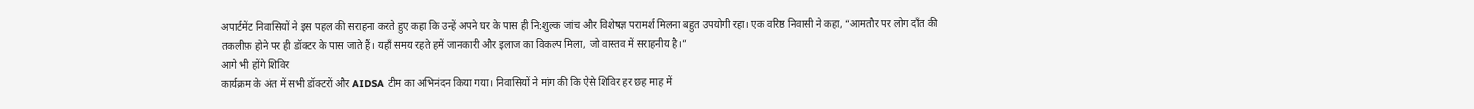अपार्टमेंट निवासियों ने इस पहल की सराहना करते हुए कहा कि उन्हें अपने घर के पास ही नि:शुल्क जांच और विशेषज्ञ परामर्श मिलना बहुत उपयोगी रहा। एक वरिष्ठ निवासी ने कहा, “आमतौर पर लोग दाँत की तकलीफ़ होने पर ही डॉक्टर के पास जाते हैं। यहाँ समय रहते हमें जानकारी और इलाज का विकल्प मिला, जो वास्तव में सराहनीय है।”
आगे भी होंगे शिविर
कार्यक्रम के अंत में सभी डॉक्टरों और AIDSA टीम का अभिनंदन किया गया। निवासियों ने मांग की कि ऐसे शिविर हर छह माह में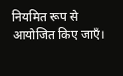नियमित रूप से आयोजित किए जाएँ।